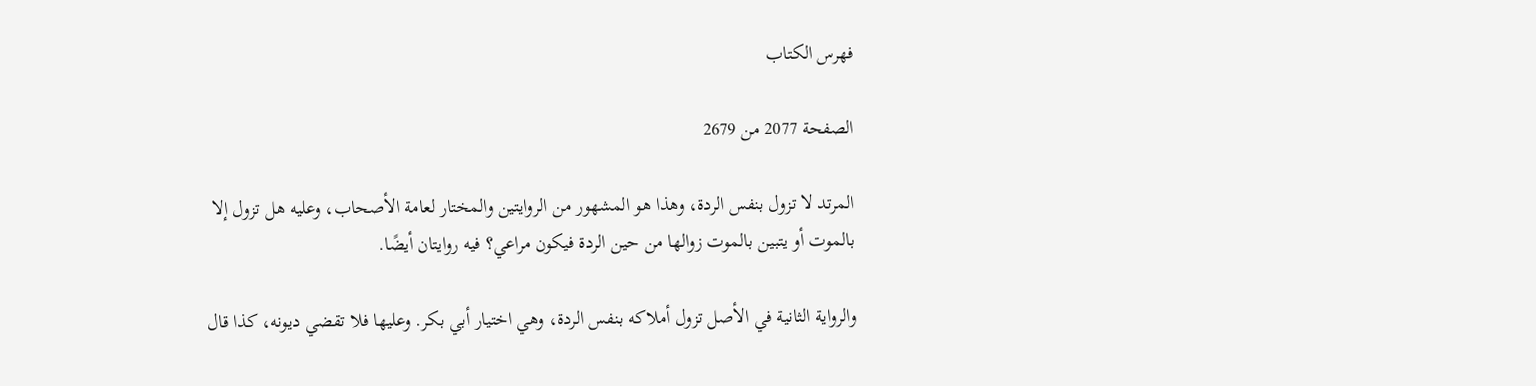فهرس الكتاب

الصفحة 2077 من 2679

المرتد لا تزول بنفس الردة، وهذا هو المشهور من الروايتين والمختار لعامة الأصحاب، وعليه هل تزول إلا بالموت أو يتبين بالموت زوالها من حين الردة فيكون مراعي؟ فيه روايتان أيضًا.

والرواية الثانية في الأصل تزول أملاكه بنفس الردة، وهي اختيار أبي بكر. وعليها فلا تقضي ديونه، كذا قال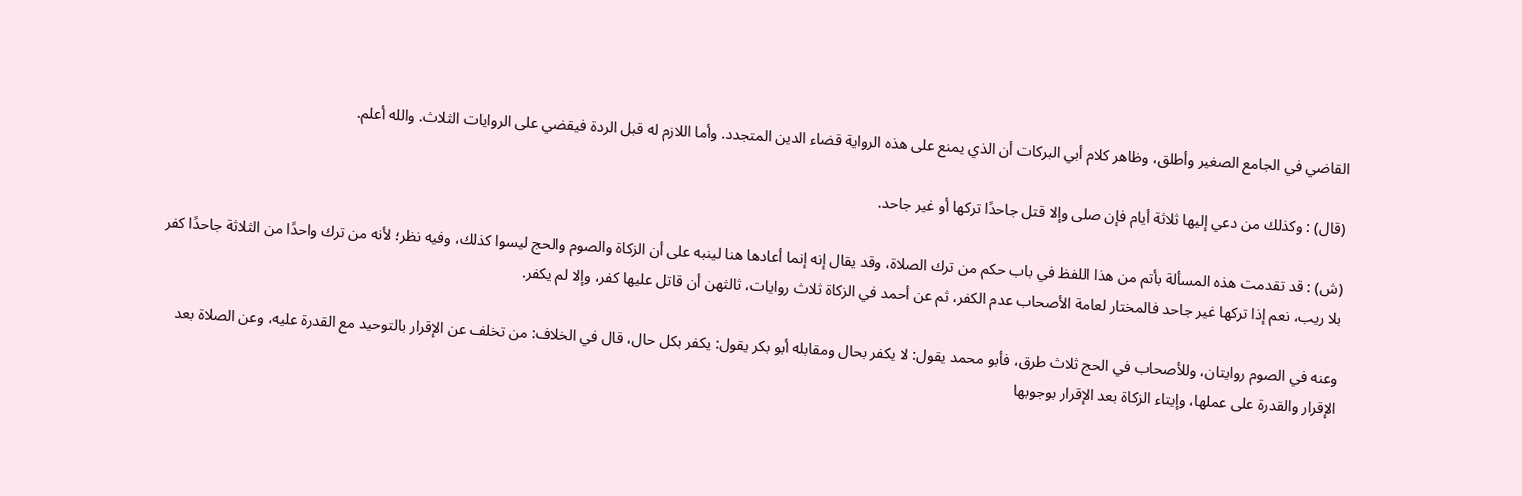القاضي في الجامع الصغير وأطلق، وظاهر كلام أبي البركات أن الذي يمنع على هذه الرواية قضاء الدين المتجدد. وأما اللازم له قبل الردة فيقضي على الروايات الثلاث. والله أعلم.

(قال) : وكذلك من دعي إليها ثلاثة أيام فإن صلى وإلا قتل جاحدًا تركها أو غير جاحد.

(ش) : قد تقدمت هذه المسألة بأتم من هذا اللفظ في باب حكم من ترك الصلاة، وقد يقال إنه إنما أعادها هنا لينبه على أن الزكاة والصوم والحج ليسوا كذلك، وفيه نظر؛ لأنه من ترك واحدًا من الثلاثة جاحدًا كفر بلا ريب، نعم إذا تركها غير جاحد فالمختار لعامة الأصحاب عدم الكفر، ثم عن أحمد في الزكاة ثلاث روايات، ثالثهن أن قاتل عليها كفر، وإلا لم يكفر.

وعنه في الصوم روايتان، وللأصحاب في الحج ثلاث طرق، فأبو محمد يقول: لا يكفر بحال ومقابله أبو بكر يقول: يكفر بكل حال، قال في الخلاف: من تخلف عن الإقرار بالتوحيد مع القدرة عليه، وعن الصلاة بعد الإقرار والقدرة على عملها، وإيتاء الزكاة بعد الإقرار بوجوبها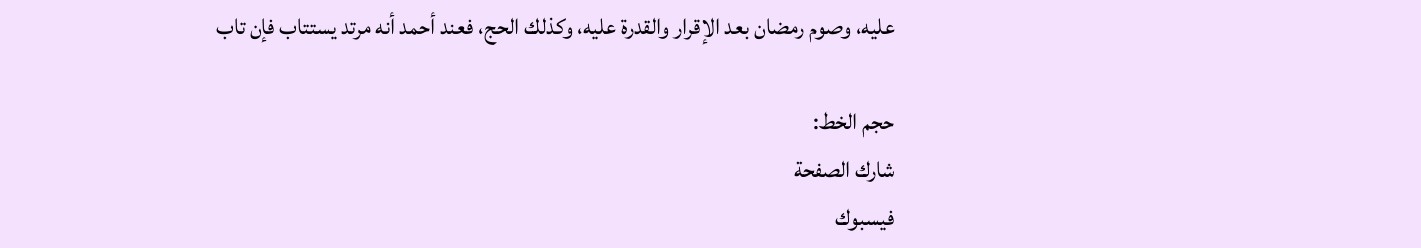عليه، وصوم رمضان بعد الإقرار والقدرة عليه، وكذلك الحج، فعند أحمد أنه مرتد يستتاب فإن تاب

حجم الخط:
شارك الصفحة
فيسبوك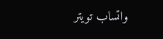واتساب تويتر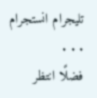تليجرام انستجرام
. . .
فضلًا انتظر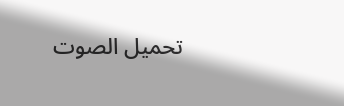تحميل الصوت